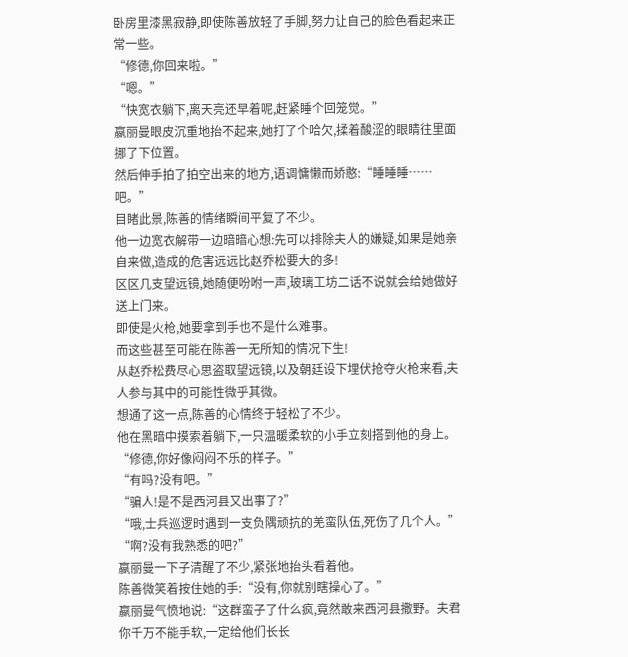卧房里漆黑寂静,即使陈善放轻了手脚,努力让自己的脸色看起来正常一些。
“修德,你回来啦。”
“嗯。”
“快宽衣躺下,离天亮还早着呢,赶紧睡个回笼觉。”
嬴丽曼眼皮沉重地抬不起来,她打了个哈欠,揉着酸涩的眼睛往里面挪了下位置。
然后伸手拍了拍空出来的地方,语调慵懒而娇憨:“睡睡睡……吧。”
目睹此景,陈善的情绪瞬间平复了不少。
他一边宽衣解带一边暗暗心想:先可以排除夫人的嫌疑,如果是她亲自来做,造成的危害远远比赵乔松要大的多!
区区几支望远镜,她随便吩咐一声,玻璃工坊二话不说就会给她做好送上门来。
即使是火枪,她要拿到手也不是什么难事。
而这些甚至可能在陈善一无所知的情况下生!
从赵乔松费尽心思盗取望远镜,以及朝廷设下埋伏抢夺火枪来看,夫人参与其中的可能性微乎其微。
想通了这一点,陈善的心情终于轻松了不少。
他在黑暗中摸索着躺下,一只温暖柔软的小手立刻搭到他的身上。
“修德,你好像闷闷不乐的样子。”
“有吗?没有吧。”
“骗人!是不是西河县又出事了?”
“哦,士兵巡逻时遇到一支负隅顽抗的羌蛮队伍,死伤了几个人。”
“啊?没有我熟悉的吧?”
嬴丽曼一下子清醒了不少,紧张地抬头看着他。
陈善微笑着按住她的手:“没有,你就别瞎操心了。”
嬴丽曼气愤地说:“这群蛮子了什么疯,竟然敢来西河县撒野。夫君你千万不能手软,一定给他们长长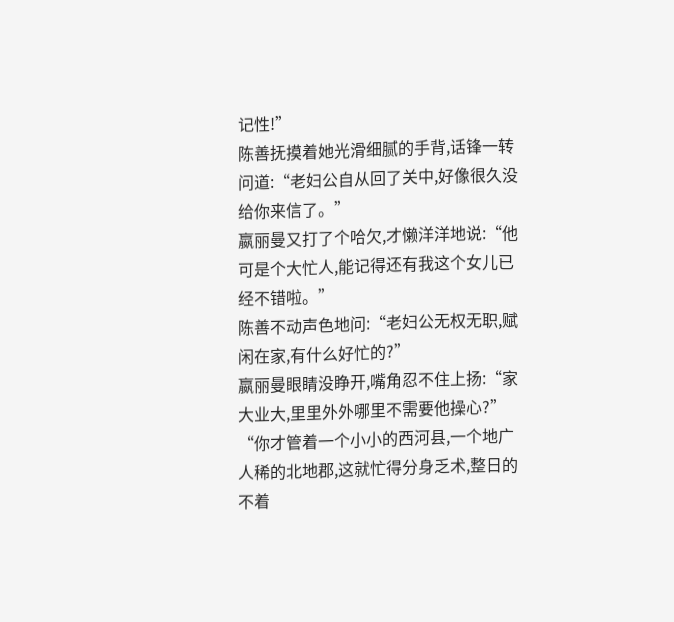记性!”
陈善抚摸着她光滑细腻的手背,话锋一转问道:“老妇公自从回了关中,好像很久没给你来信了。”
嬴丽曼又打了个哈欠,才懒洋洋地说:“他可是个大忙人,能记得还有我这个女儿已经不错啦。”
陈善不动声色地问:“老妇公无权无职,赋闲在家,有什么好忙的?”
嬴丽曼眼睛没睁开,嘴角忍不住上扬:“家大业大,里里外外哪里不需要他操心?”
“你才管着一个小小的西河县,一个地广人稀的北地郡,这就忙得分身乏术,整日的不着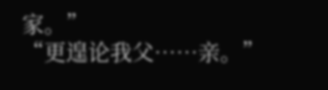家。”
“更遑论我父……亲。”